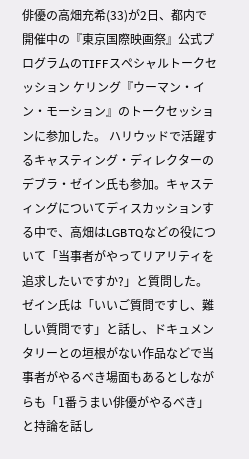俳優の高畑充希(33)が2日、都内で開催中の『東京国際映画祭』公式プログラムのTIFFスペシャルトークセッション ケリング『ウーマン・イン・モーション』のトークセッションに参加した。 ハリウッドで活躍するキャスティング・ディレクターのデブラ・ゼイン氏も参加。キャスティングについてディスカッションする中で、高畑はLGBTQなどの役について「当事者がやってリアリティを追求したいですか?」と質問した。ゼイン氏は「いいご質問ですし、難しい質問です」と話し、ドキュメンタリーとの垣根がない作品などで当事者がやるべき場面もあるとしながらも「1番うまい俳優がやるべき」と持論を話し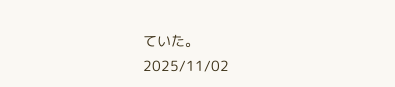ていた。
2025/11/02